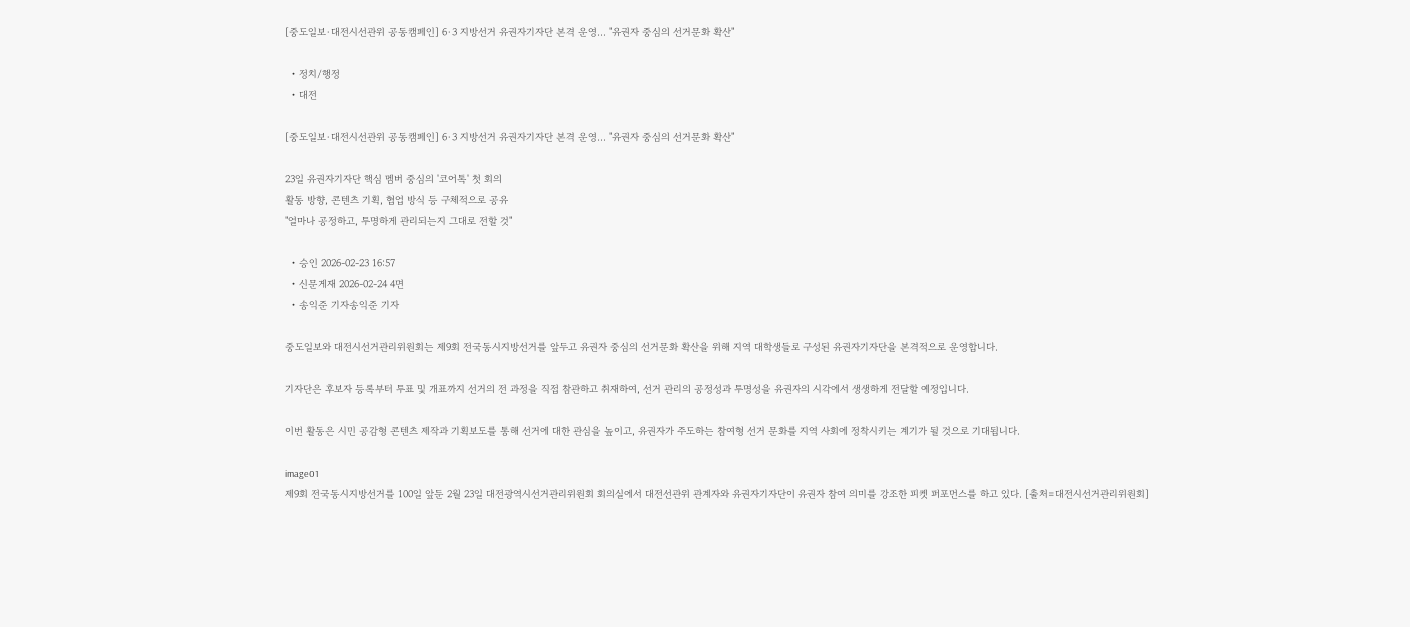[중도일보·대전시선관위 공동캠페인] 6·3 지방선거 유권자기자단 본격 운영… "유권자 중심의 선거문화 확산"

  • 정치/행정
  • 대전

[중도일보·대전시선관위 공동캠페인] 6·3 지방선거 유권자기자단 본격 운영… "유권자 중심의 선거문화 확산"

23일 유권자기자단 핵심 멤버 중심의 '코어톡' 첫 회의
활동 방향, 콘텐츠 기획, 협업 방식 등 구체적으로 공유
"얼마나 공정하고, 투명하게 관리되는지 그대로 전할 것"

  • 승인 2026-02-23 16:57
  • 신문게재 2026-02-24 4면
  • 송익준 기자송익준 기자

중도일보와 대전시선거관리위원회는 제9회 전국동시지방선거를 앞두고 유권자 중심의 선거문화 확산을 위해 지역 대학생들로 구성된 유권자기자단을 본격적으로 운영합니다.

기자단은 후보자 등록부터 투표 및 개표까지 선거의 전 과정을 직접 참관하고 취재하여, 선거 관리의 공정성과 투명성을 유권자의 시각에서 생생하게 전달할 예정입니다.

이번 활동은 시민 공감형 콘텐츠 제작과 기획보도를 통해 선거에 대한 관심을 높이고, 유권자가 주도하는 참여형 선거 문화를 지역 사회에 정착시키는 계기가 될 것으로 기대됩니다.

image01
제9회 전국동시지방선거를 100일 앞둔 2월 23일 대전광역시선거관리위원회 회의실에서 대전선관위 관계자와 유권자기자단이 유권자 참여 의미를 강조한 피켓 퍼포먼스를 하고 있다. [출처=대전시선거관리위원회]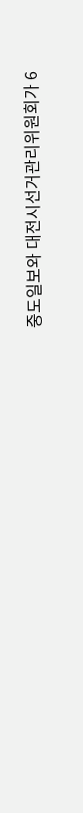중도일보와 대전시선거관리위원회가 6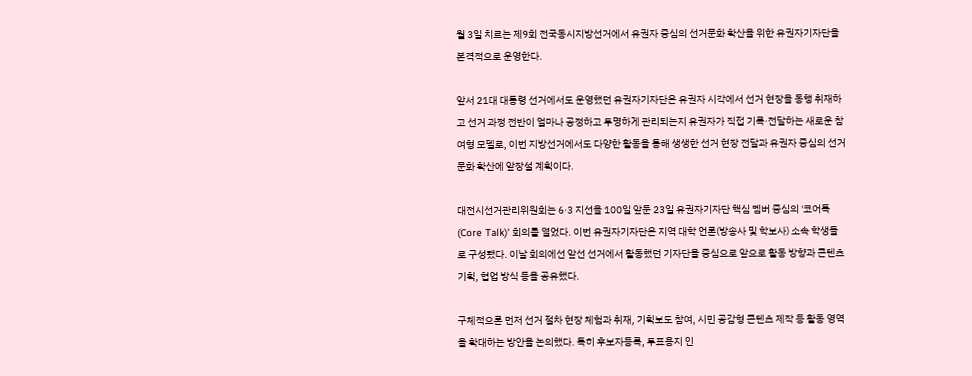월 3일 치르는 제9회 전국동시지방선거에서 유권자 중심의 선거문화 확산을 위한 유권자기자단을 본격적으로 운영한다.

앞서 21대 대통령 선거에서도 운영했던 유권자기자단은 유권자 시각에서 선거 현장을 동행 취재하고 선거 과정 전반이 얼마나 공정하고 투명하게 관리되는지 유권자가 직접 기록·전달하는 새로운 참여형 모델로, 이번 지방선거에서도 다양한 활동을 통해 생생한 선거 현장 전달과 유권자 중심의 선거문화 확산에 앞장설 계획이다.

대전시선거관리위원회는 6·3 지선을 100일 앞둔 23일 유권자기자단 핵심 멤버 중심의 '코어톡(Core Talk)' 회의를 열었다. 이번 유권자기자단은 지역 대학 언론(방송사 및 학보사) 소속 학생들로 구성됐다. 이날 회의에선 앞선 선거에서 활동했던 기자단을 중심으로 앞으로 활동 방향과 콘텐츠 기획, 협업 방식 등을 공유했다.

구체적으론 먼저 선거 절차 현장 체험과 취재, 기획보도 참여, 시민 공감형 콘텐츠 제작 등 활동 영역을 확대하는 방안을 논의했다. 특히 후보자등록, 투표용지 인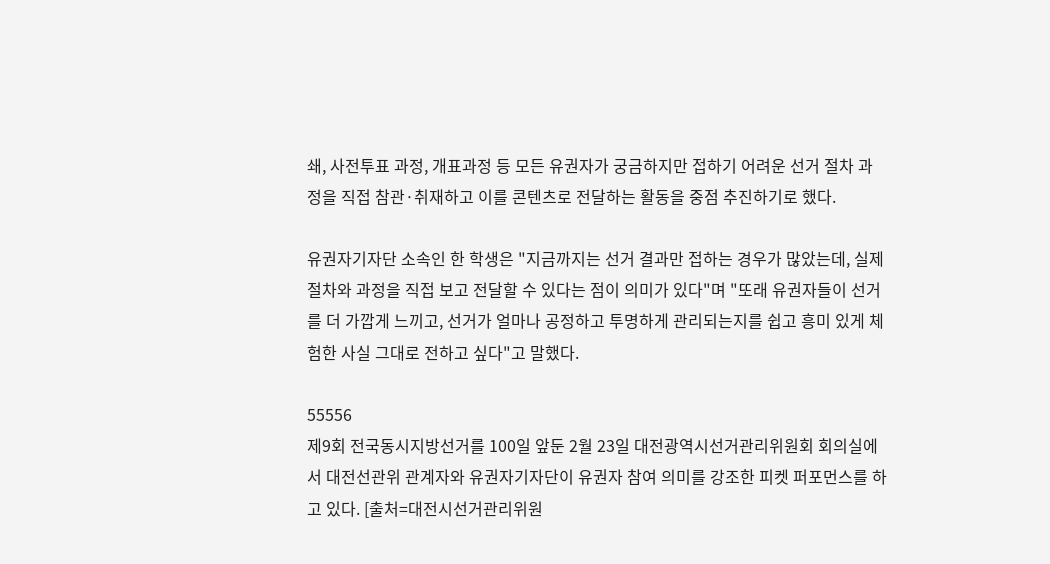쇄, 사전투표 과정, 개표과정 등 모든 유권자가 궁금하지만 접하기 어려운 선거 절차 과정을 직접 참관·취재하고 이를 콘텐츠로 전달하는 활동을 중점 추진하기로 했다.

유권자기자단 소속인 한 학생은 "지금까지는 선거 결과만 접하는 경우가 많았는데, 실제 절차와 과정을 직접 보고 전달할 수 있다는 점이 의미가 있다"며 "또래 유권자들이 선거를 더 가깝게 느끼고, 선거가 얼마나 공정하고 투명하게 관리되는지를 쉽고 흥미 있게 체험한 사실 그대로 전하고 싶다"고 말했다.

55556
제9회 전국동시지방선거를 100일 앞둔 2월 23일 대전광역시선거관리위원회 회의실에서 대전선관위 관계자와 유권자기자단이 유권자 참여 의미를 강조한 피켓 퍼포먼스를 하고 있다. [출처=대전시선거관리위원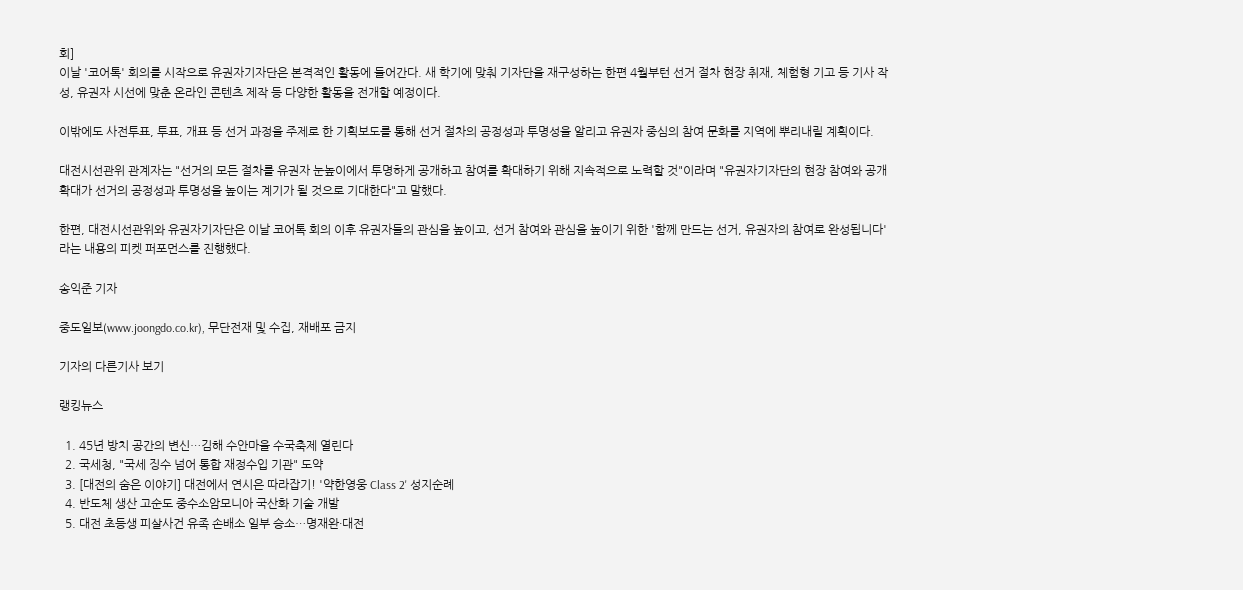회]
이날 '코어톡' 회의를 시작으로 유권자기자단은 본격적인 활동에 들어간다. 새 학기에 맞춰 기자단을 재구성하는 한편 4월부턴 선거 절차 현장 취재, 체험형 기고 등 기사 작성, 유권자 시선에 맞춘 온라인 콘텐츠 제작 등 다양한 활동을 전개할 예정이다.

이밖에도 사전투표, 투표, 개표 등 선거 과정을 주제로 한 기획보도를 통해 선거 절차의 공정성과 투명성을 알리고 유권자 중심의 참여 문화를 지역에 뿌리내릴 계획이다.

대전시선관위 관계자는 "선거의 모든 절차를 유권자 눈높이에서 투명하게 공개하고 참여를 확대하기 위해 지속적으로 노력할 것"이라며 "유권자기자단의 현장 참여와 공개 확대가 선거의 공정성과 투명성을 높이는 계기가 될 것으로 기대한다"고 말했다.

한편, 대전시선관위와 유권자기자단은 이날 코어톡 회의 이후 유권자들의 관심을 높이고, 선거 참여와 관심을 높이기 위한 '함께 만드는 선거, 유권자의 참여로 완성됩니다'라는 내용의 피켓 퍼포먼스를 진행했다.

송익준 기자

중도일보(www.joongdo.co.kr), 무단전재 및 수집, 재배포 금지

기자의 다른기사 보기

랭킹뉴스

  1. 45년 방치 공간의 변신…김해 수안마을 수국축제 열린다
  2. 국세청, "국세 징수 넘어 통합 재정수입 기관" 도약
  3. [대전의 숨은 이야기] 대전에서 연시은 따라잡기! '약한영웅 Class 2' 성지순례
  4. 반도체 생산 고순도 중수소암모니아 국산화 기술 개발
  5. 대전 초등생 피살사건 유족 손배소 일부 승소…명재완·대전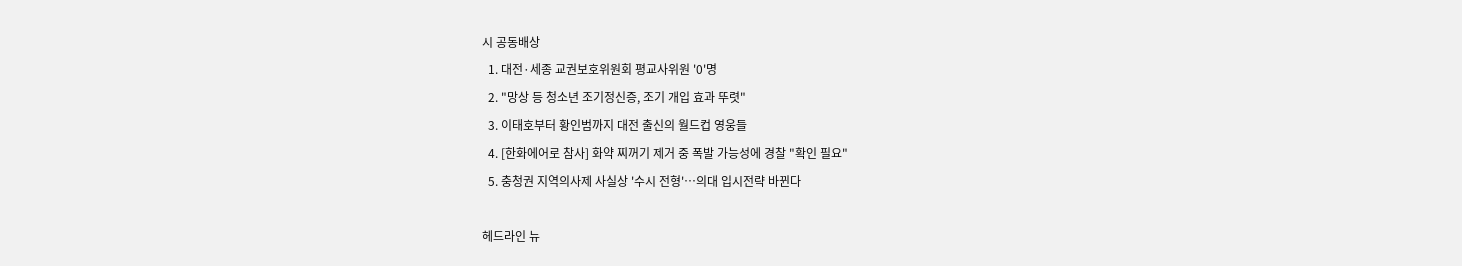시 공동배상
  1. 대전·세종 교권보호위원회 평교사위원 '0'명
  2. "망상 등 청소년 조기정신증, 조기 개입 효과 뚜렷"
  3. 이태호부터 황인범까지 대전 출신의 월드컵 영웅들
  4. [한화에어로 참사] 화약 찌꺼기 제거 중 폭발 가능성에 경찰 "확인 필요"
  5. 충청권 지역의사제 사실상 '수시 전형'…의대 입시전략 바뀐다

헤드라인 뉴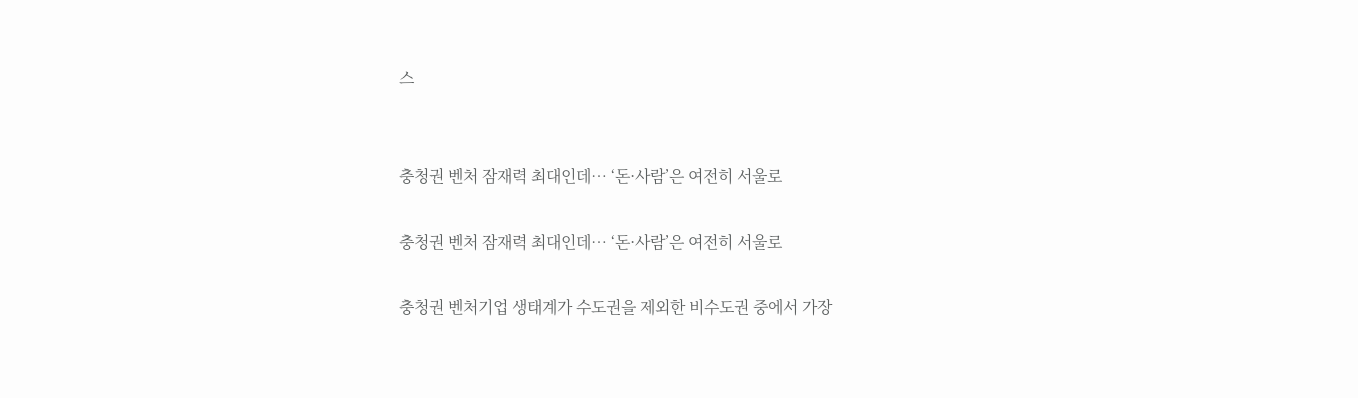스


충청권 벤처 잠재력 최대인데… ‘돈·사람’은 여전히 서울로

충청권 벤처 잠재력 최대인데… ‘돈·사람’은 여전히 서울로

충청권 벤처기업 생태계가 수도권을 제외한 비수도권 중에서 가장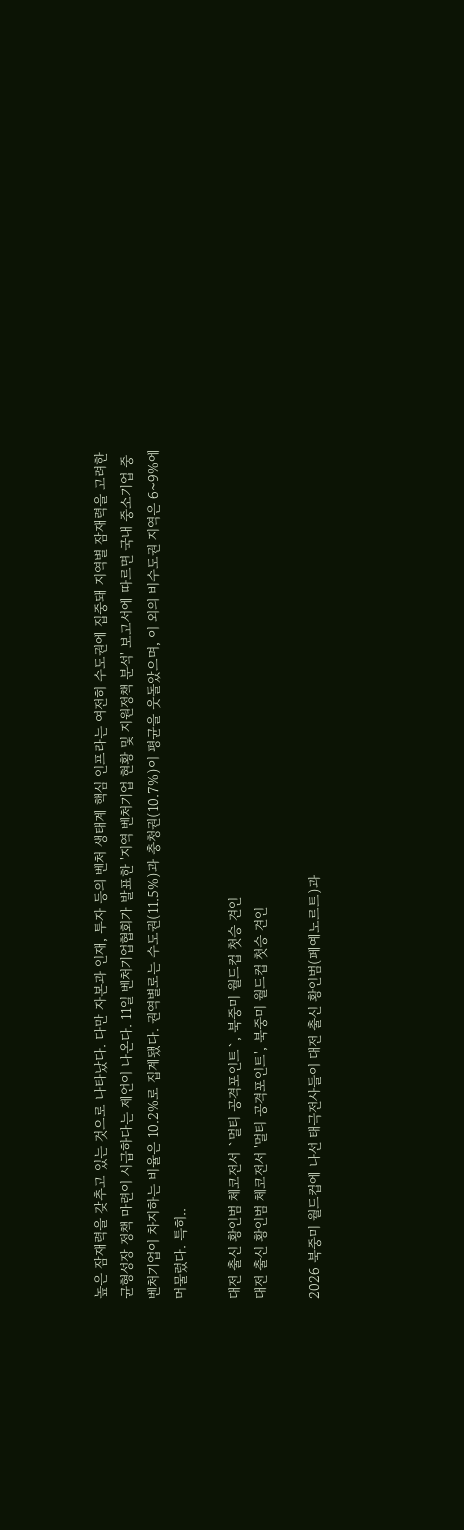높은 잠재력을 갖추고 있는 것으로 나타났다. 다만 자본과 인재, 투자 등의 벤처 생태계 핵심 인프라는 여전히 수도권에 집중돼 지역별 잠재력을 고려한 균형성장 정책 마련이 시급하다는 제언이 나온다. 11일 벤처기업협회가 발표한 '지역 벤처기업 현황 및 지원정책 분석' 보고서에 따르면 국내 중소기업 중 벤처기업이 차지하는 비율은 10.2%로 집계됐다. 권역별로는 수도권(11.5%)과 충청권(10.7%)이 평균을 웃돌았으며, 이 외의 비수도권 지역은 6~9%에 머물렀다. 특히..

대전 출신 황인범 체코전서 `멀티 공격포인트`, 북중미 월드컵 첫승 견인
대전 출신 황인범 체코전서 '멀티 공격포인트', 북중미 월드컵 첫승 견인

2026 북중미 월드컵에 나선 태극전사들이 대전 출신 황인범(페예노르트)과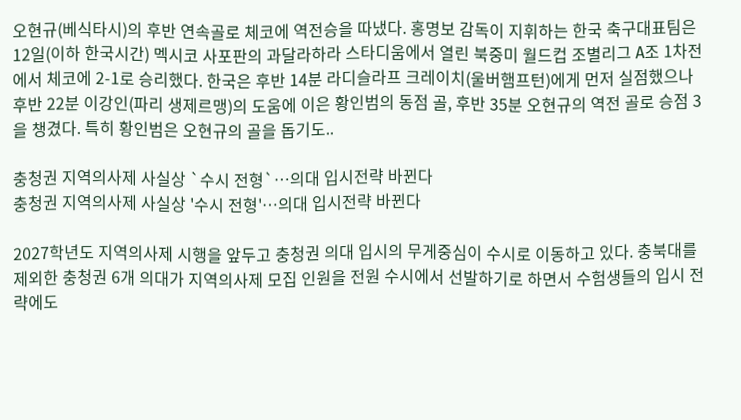오현규(베식타시)의 후반 연속골로 체코에 역전승을 따냈다. 홍명보 감독이 지휘하는 한국 축구대표팀은 12일(이하 한국시간) 멕시코 사포판의 과달라하라 스타디움에서 열린 북중미 월드컵 조별리그 A조 1차전에서 체코에 2-1로 승리했다. 한국은 후반 14분 라디슬라프 크레이치(울버햄프턴)에게 먼저 실점했으나 후반 22분 이강인(파리 생제르맹)의 도움에 이은 황인범의 동점 골, 후반 35분 오현규의 역전 골로 승점 3을 챙겼다. 특히 황인범은 오현규의 골을 돕기도..

충청권 지역의사제 사실상 `수시 전형`…의대 입시전략 바뀐다
충청권 지역의사제 사실상 '수시 전형'…의대 입시전략 바뀐다

2027학년도 지역의사제 시행을 앞두고 충청권 의대 입시의 무게중심이 수시로 이동하고 있다. 충북대를 제외한 충청권 6개 의대가 지역의사제 모집 인원을 전원 수시에서 선발하기로 하면서 수험생들의 입시 전략에도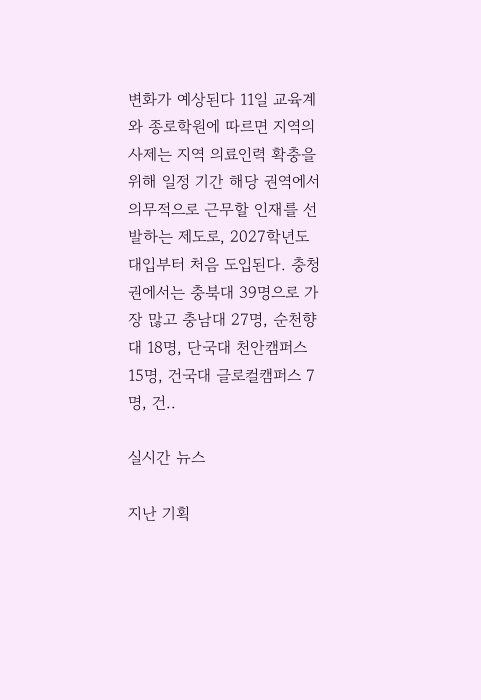변화가 예상된다 11일 교육계와 종로학원에 따르면 지역의사제는 지역 의료인력 확충을 위해 일정 기간 해당 권역에서 의무적으로 근무할 인재를 선발하는 제도로, 2027학년도 대입부터 처음 도입된다. 충청권에서는 충북대 39명으로 가장 많고 충남대 27명, 순천향대 18명, 단국대 천안캠퍼스 15명, 건국대 글로컬캠퍼스 7명, 건..

실시간 뉴스

지난 기획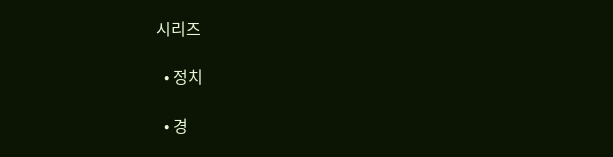시리즈

  • 정치

  • 경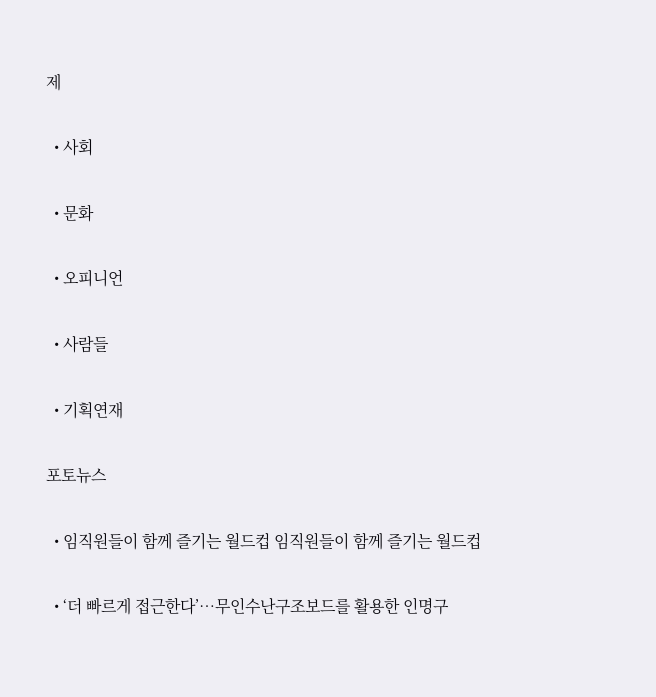제

  • 사회

  • 문화

  • 오피니언

  • 사람들

  • 기획연재

포토뉴스

  • 임직원들이 함께 즐기는 월드컵 임직원들이 함께 즐기는 월드컵

  • ‘더 빠르게 접근한다’…무인수난구조보드를 활용한 인명구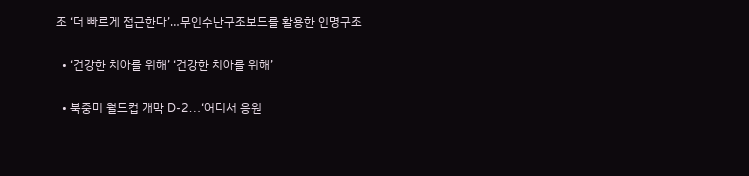조 ‘더 빠르게 접근한다’…무인수난구조보드를 활용한 인명구조

  • ‘건강한 치아를 위해’ ‘건강한 치아를 위해’

  • 북중미 월드컵 개막 D-2…‘어디서 응원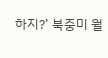하지?’ 북중미 월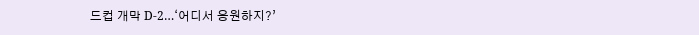드컵 개막 D-2…‘어디서 응원하지?’